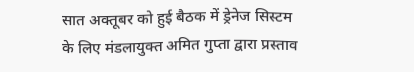सात अक्तूबर को हुई बैठक में ड्रेनेज सिस्टम के लिए मंडलायुक्त अमित गुप्ता द्वारा प्रस्ताव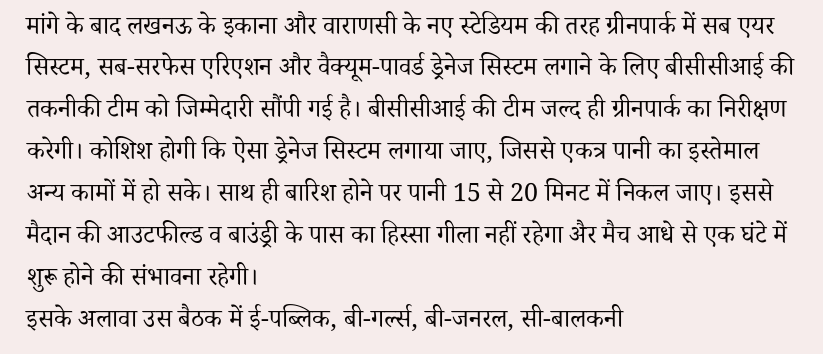मांगे के बाद लखनऊ के इकाना और वाराणसी के नए स्टेडियम की तरह ग्रीनपार्क में सब एयर सिस्टम, सब-सरफेस एरिएशन और वैक्यूम-पावर्ड ड्रेनेज सिस्टम लगाने के लिए बीसीसीआई की तकनीकी टीम को जिम्मेदारी सौंपी गई है। बीसीसीआई की टीम जल्द ही ग्रीनपार्क का निरीक्षण करेगी। कोशिश होगी कि ऐसा ड्रेनेज सिस्टम लगाया जाए, जिससे एकत्र पानी का इस्तेमाल अन्य कामों में हो सके। साथ ही बारिश होने पर पानी 15 से 20 मिनट में निकल जाए। इससे मैदान की आउटफील्ड व बाउंड्री के पास का हिस्सा गीला नहीं रहेगा अैर मैच आधे से एक घंटे में शुरू होने की संभावना रहेगी।
इसके अलावा उस बैठक में ई-पब्लिक, बी-गर्ल्स, बी-जनरल, सी-बालकनी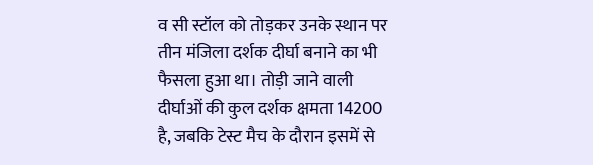व सी स्टॉल को तोड़कर उनके स्थान पर तीन मंजिला दर्शक दीर्घा बनाने का भी फैसला हुआ था। तोड़ी जाने वाली दीर्घाओं की कुल दर्शक क्षमता 14200 है, जबकि टेस्ट मैच के दौरान इसमें से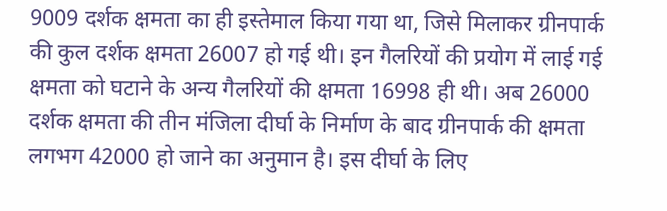9009 दर्शक क्षमता का ही इस्तेमाल किया गया था, जिसे मिलाकर ग्रीनपार्क की कुल दर्शक क्षमता 26007 हो गई थी। इन गैलरियों की प्रयोग में लाई गई क्षमता को घटाने के अन्य गैलरियों की क्षमता 16998 ही थी। अब 26000 दर्शक क्षमता की तीन मंजिला दीर्घा के निर्माण के बाद ग्रीनपार्क की क्षमता लगभग 42000 हो जाने का अनुमान है। इस दीर्घा के लिए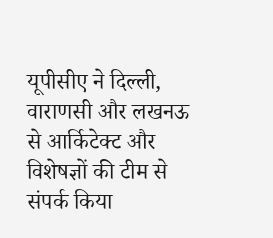यूपीसीए ने दिल्ली, वाराणसी और लखनऊ से आर्किटेक्ट और विशेषज्ञों की टीम से संपर्क किया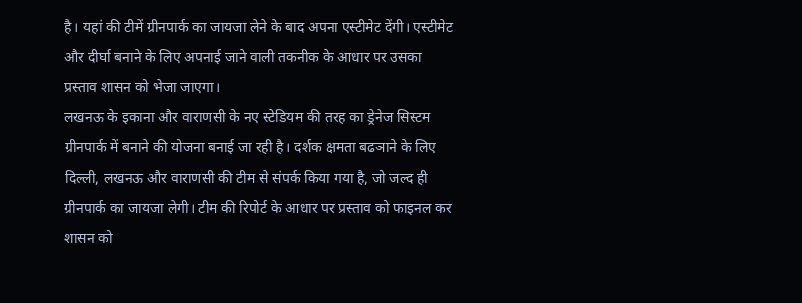है। यहां की टीमें ग्रीनपार्क का जायजा लेने के बाद अपना एस्टीमेट देंगी। एस्टीमेट और दीर्घा बनाने के लिए अपनाई जाने वाली तकनीक के आधार पर उसका प्रस्ताव शासन को भेजा जाएगा।
लखनऊ के इकाना और वाराणसी के नए स्टेडियम की तरह का ड्रेनेज सिस्टम ग्रीनपार्क में बनाने की योजना बनाई जा रही है। दर्शक क्षमता बढञाने के लिए दिल्ली, लखनऊ और वाराणसी की टीम से संपर्क किया गया है, जो जल्द ही ग्रीनपार्क का जायजा लेगी। टीम की रिपोर्ट के आधार पर प्रस्ताव को फाइनल कर शासन को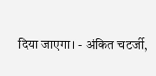दिया जाएगा। - अंकित चटर्जी,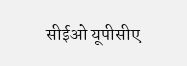सीईओ यूपीसीए